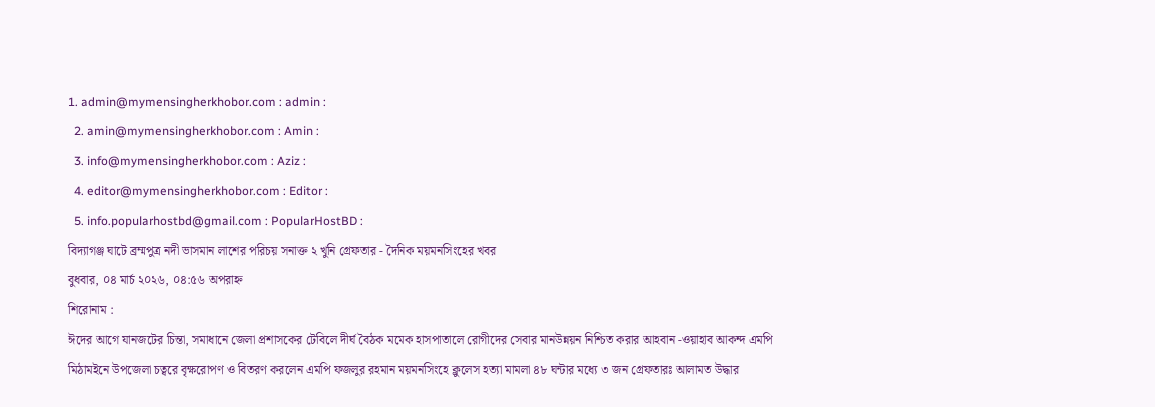1. admin@mymensingherkhobor.com : admin :
  2. amin@mymensingherkhobor.com : Amin :
  3. info@mymensingherkhobor.com : Aziz :
  4. editor@mymensingherkhobor.com : Editor :
  5. info.popularhostbd@gmail.com : PopularHostBD :
বিদ্যাগঞ্জ ঘাটে ব্রম্মপুত্র নদী ভাসমান লাশের পরিচয় সনাক্ত ২ খুনি গ্রেফতার - দৈনিক ময়মনসিংহের খবর
বুধবার, ০৪ মার্চ ২০২৬, ০৪:৫৬ অপরাহ্ন
শিরোনাম :
ঈদের আগে যানজটের চিন্তা, সমাধানে জেলা প্রশাসকের টেবিলে দীর্ঘ বৈঠক মমেক হাসপাতালে রোগীদের সেবার মানউন্নয়ন নিশ্চিত করার আহবান -ওয়াহাব আকন্দ এমপি মিঠামইনে উপজেলা চত্বরে বৃক্ষরোপণ ও বিতরণ করলেন এমপি ফজলুর রহমান ময়মনসিংহে ক্লুলেস হত্যা মামলা ৪৮ ঘন্টার মধ্যে ৩ জন গ্রেফতারঃ আলামত উদ্ধার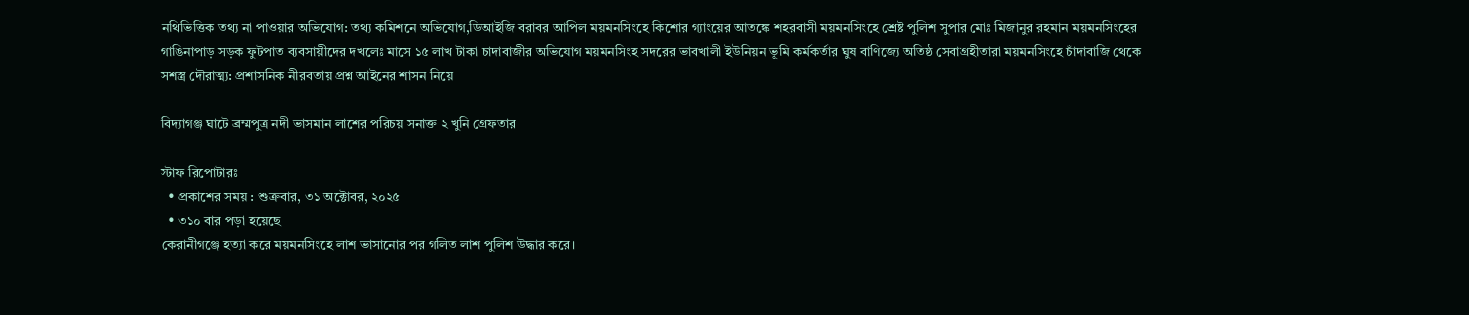নথিভিত্তিক তথ্য না পাওয়ার অভিযোগ: তথ্য কমিশনে অভিযোগ,ডিআইজি বরাবর আপিল ময়মনসিংহে কিশোর গ্যাংয়ের আতঙ্কে শহরবাসী ময়মনসিংহে শ্রেষ্ট পুলিশ সুপার মোঃ মিজানুর রহমান ময়মনসিংহের গাঙিনাপাড় সড়ক ফুটপাত ব্যবসায়ীদের দখলেঃ মাসে ১৫ লাখ টাকা চাদাবাজীর অভিযোগ ময়মনসিংহ সদরের ভাবখালী ইউনিয়ন ভূমি কর্মকর্তার ঘুষ বাণিজ্যে অতিষ্ঠ সেবাগ্রহীতারা ময়মনসিংহে চাঁদাবাজি থেকে সশস্ত্র দৌরাত্ম্য: প্রশাসনিক নীরবতায় প্রশ্ন আইনের শাসন নিয়ে

বিদ্যাগঞ্জ ঘাটে ব্রম্মপুত্র নদী ভাসমান লাশের পরিচয় সনাক্ত ২ খুনি গ্রেফতার

স্টাফ রিপোটারঃ
  • প্রকাশের সময় : শুক্রবার, ৩১ অক্টোবর, ২০২৫
  • ৩১০ বার পড়া হয়েছে
কেরানীগঞ্জে হত্যা করে ময়মনসিংহে লাশ ভাসানোর পর গলিত লাশ পুলিশ উদ্ধার করে।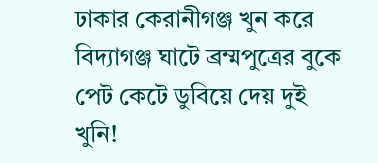ঢাকার কেরানীগঞ্জ খুন করে বিদ্যাগঞ্জ ঘাটে ব্রম্মপুত্রের বুকে পেট কেটে ডুবিয়ে দেয় দুই খুনি!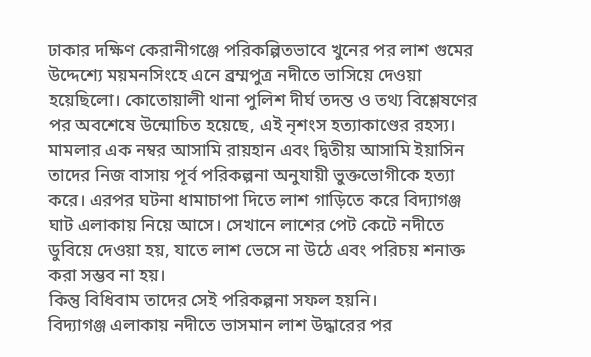ঢাকার দক্ষিণ কেরানীগঞ্জে পরিকল্পিতভাবে খুনের পর লাশ গুমের উদ্দেশ্যে ময়মনসিংহে এনে ব্রম্মপুত্র নদীতে ভাসিয়ে দেওয়া হয়েছিলো। কোতোয়ালী থানা পুলিশ দীর্ঘ তদন্ত ও তথ্য বিশ্লেষণের পর অবশেষে উন্মোচিত হয়েছে, এই নৃশংস হত্যাকাণ্ডের রহস্য।
মামলার এক নম্বর আসামি রায়হান এবং দ্বিতীয় আসামি ইয়াসিন তাদের নিজ বাসায় পূর্ব পরিকল্পনা অনুযায়ী ভুক্তভোগীকে হত্যা করে। এরপর ঘটনা ধামাচাপা দিতে লাশ গাড়িতে করে বিদ্যাগঞ্জ ঘাট এলাকায় নিয়ে আসে। সেখানে লাশের পেট কেটে নদীতে ডুবিয়ে দেওয়া হয়, যাতে লাশ ভেসে না উঠে এবং পরিচয় শনাক্ত করা সম্ভব না হয়।
কিন্তু বিধিবাম তাদের সেই পরিকল্পনা সফল হয়নি।
বিদ্যাগঞ্জ এলাকায় নদীতে ভাসমান লাশ উদ্ধারের পর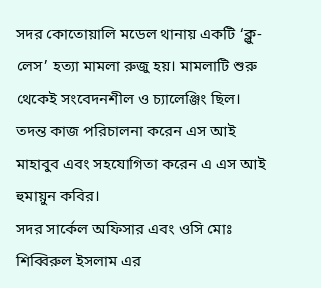সদর কোতোয়ালি মডেল থানায় একটি ‘ক্লু-লেস’ হত্যা মামলা রুজু হয়। মামলাটি শুরু থেকেই সংবেদনশীল ও চ্যালেঞ্জিং ছিল।
তদন্ত কাজ পরিচালনা করেন এস আই মাহাবুব এবং সহযোগিতা করেন এ এস আই হুমায়ুন কবির।
সদর সার্কেল অফিসার এবং ওসি মোঃ শিব্বিরুল ইসলাম এর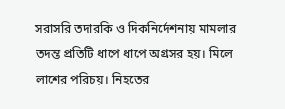সরাসরি তদারকি ও দিকনির্দেশনায় মামলার তদন্ত প্রতিটি ধাপে ধাপে অগ্রসর হয়। মিলে লাশের পরিচয়। নিহতের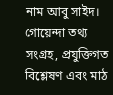নাম আবু সাইদ।
গোয়েন্দা তথ্য সংগ্রহ, প্রযুক্তিগত বিশ্লেষণ এবং মাঠ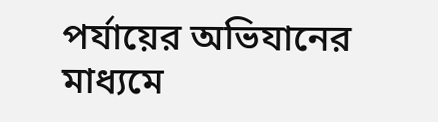পর্যায়ের অভিযানের মাধ্যমে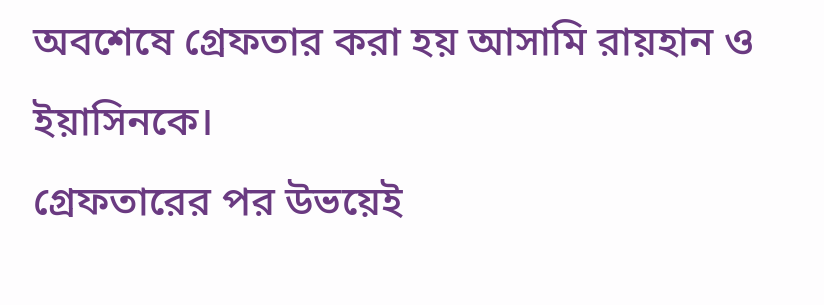অবশেষে গ্রেফতার করা হয় আসামি রায়হান ও ইয়াসিনকে।
গ্রেফতারের পর উভয়েই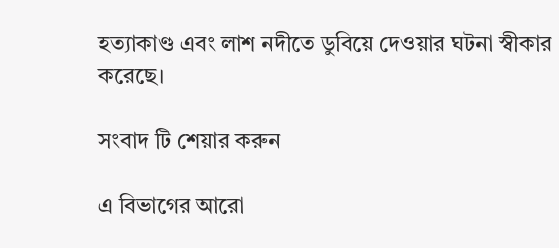হত্যাকাণ্ড এবং লাশ নদীতে ডুবিয়ে দেওয়ার ঘটনা স্বীকার করেছে।

সংবাদ টি শেয়ার করুন

এ বিভাগের আরো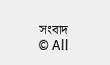সংবাদ
© All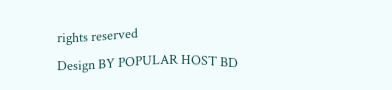rights reserved
Design BY POPULAR HOST BD